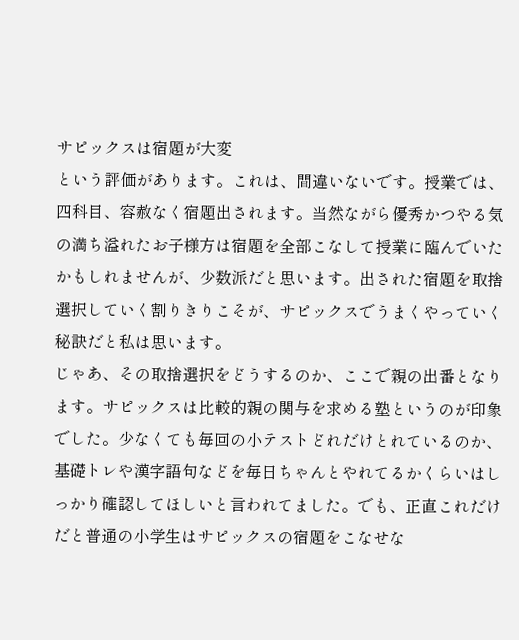サピックスは宿題が大変
という評価があります。これは、間違いないです。授業では、四科目、容赦なく宿題出されます。当然ながら優秀かつやる気の満ち溢れたお子様方は宿題を全部こなして授業に臨んでいたかもしれませんが、少数派だと思います。出された宿題を取捨選択していく割りきりこそが、サピックスでうまくやっていく秘訣だと私は思います。
じゃあ、その取捨選択をどうするのか、ここで親の出番となります。サピックスは比較的親の関与を求める塾というのが印象でした。少なくても毎回の小テストどれだけとれているのか、基礎トレや漢字語句などを毎日ちゃんとやれてるかくらいはしっかり確認してほしいと言われてました。でも、正直これだけだと普通の小学生はサピックスの宿題をこなせな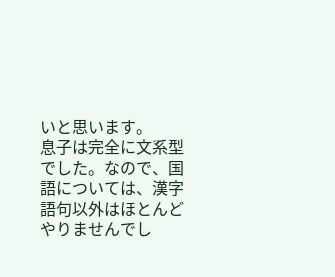いと思います。
息子は完全に文系型でした。なので、国語については、漢字語句以外はほとんどやりませんでし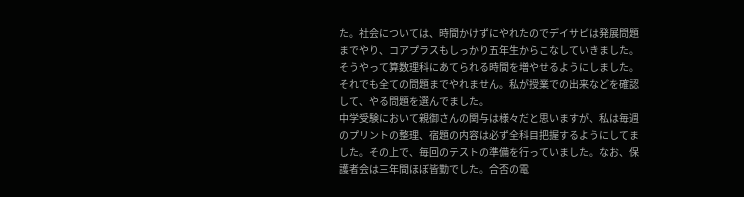た。社会については、時間かけずにやれたのでデイサピは発展問題までやり、コアプラスもしっかり五年生からこなしていきました。そうやって算数理科にあてられる時間を増やせるようにしました。それでも全ての問題までやれません。私が授業での出来などを確認して、やる問題を選んでました。
中学受験において親御さんの関与は様々だと思いますが、私は毎週のプリントの整理、宿題の内容は必ず全科目把握するようにしてました。その上で、毎回のテストの準備を行っていました。なお、保護者会は三年間ほぼ皆勤でした。合否の電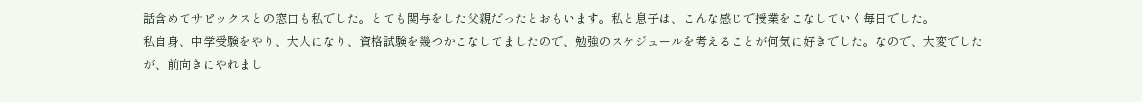話含めてサピックスとの窓口も私でした。とても関与をした父親だったとおもいます。私と息子は、こんな感じで授業をこなしていく毎日でした。
私自身、中学受験をやり、大人になり、資格試験を幾つかこなしてましたので、勉強のスケジュールを考えることが何気に好きでした。なので、大変でしたが、前向きにやれまし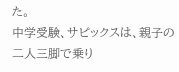た。
中学受験、サピックスは、親子の二人三脚で乗り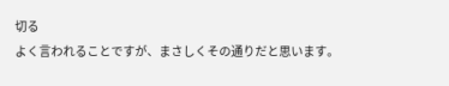切る
よく言われることですが、まさしくその通りだと思います。